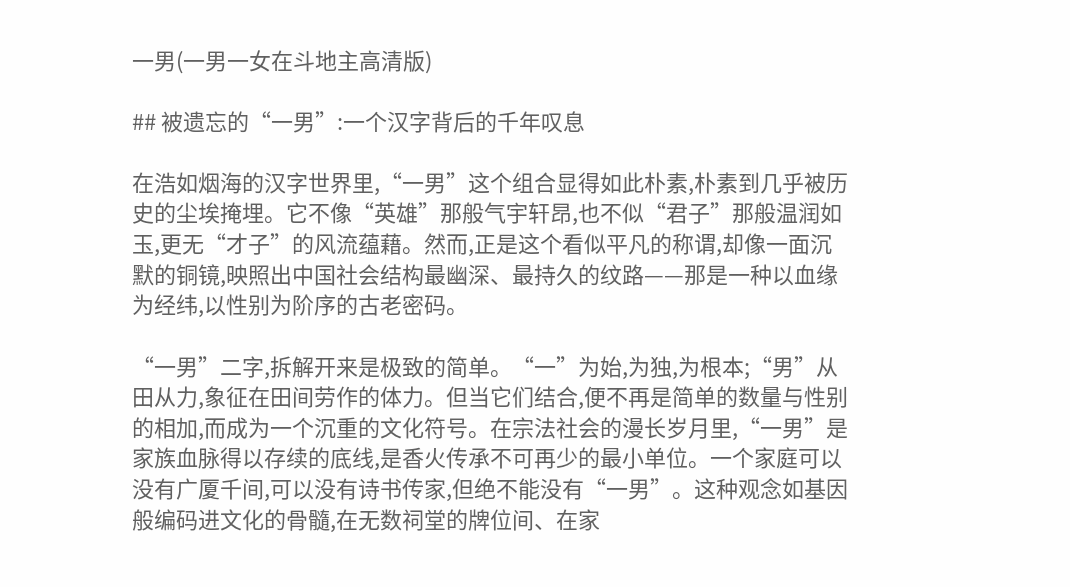一男(一男一女在斗地主高清版)

## 被遗忘的“一男”:一个汉字背后的千年叹息

在浩如烟海的汉字世界里,“一男”这个组合显得如此朴素,朴素到几乎被历史的尘埃掩埋。它不像“英雄”那般气宇轩昂,也不似“君子”那般温润如玉,更无“才子”的风流蕴藉。然而,正是这个看似平凡的称谓,却像一面沉默的铜镜,映照出中国社会结构最幽深、最持久的纹路——那是一种以血缘为经纬,以性别为阶序的古老密码。

“一男”二字,拆解开来是极致的简单。“一”为始,为独,为根本;“男”从田从力,象征在田间劳作的体力。但当它们结合,便不再是简单的数量与性别的相加,而成为一个沉重的文化符号。在宗法社会的漫长岁月里,“一男”是家族血脉得以存续的底线,是香火传承不可再少的最小单位。一个家庭可以没有广厦千间,可以没有诗书传家,但绝不能没有“一男”。这种观念如基因般编码进文化的骨髓,在无数祠堂的牌位间、在家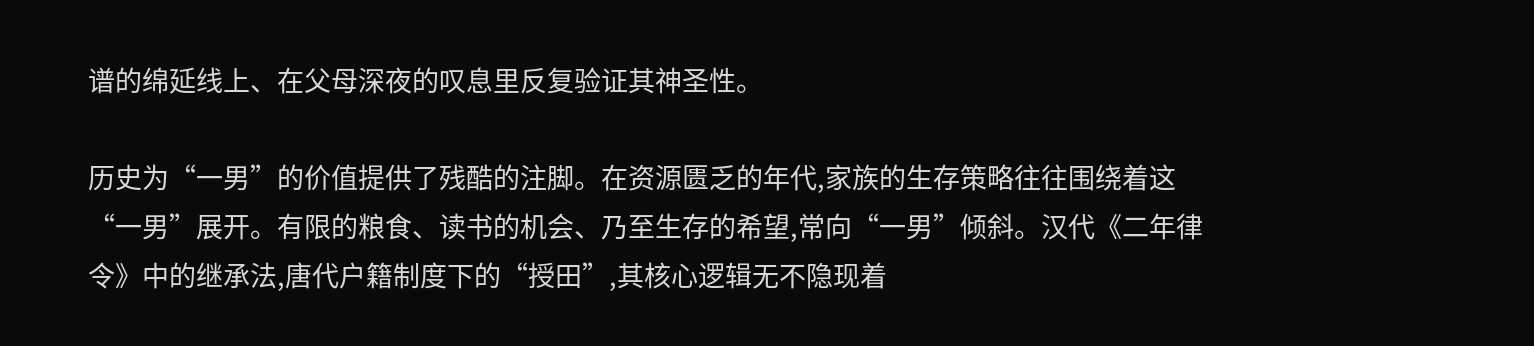谱的绵延线上、在父母深夜的叹息里反复验证其神圣性。

历史为“一男”的价值提供了残酷的注脚。在资源匮乏的年代,家族的生存策略往往围绕着这“一男”展开。有限的粮食、读书的机会、乃至生存的希望,常向“一男”倾斜。汉代《二年律令》中的继承法,唐代户籍制度下的“授田”,其核心逻辑无不隐现着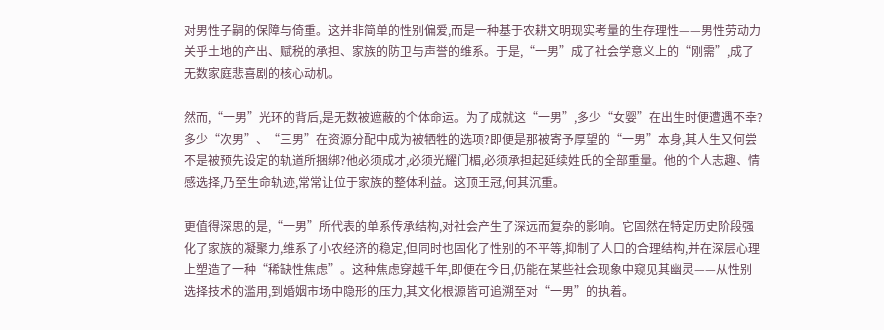对男性子嗣的保障与倚重。这并非简单的性别偏爱,而是一种基于农耕文明现实考量的生存理性——男性劳动力关乎土地的产出、赋税的承担、家族的防卫与声誉的维系。于是,“一男”成了社会学意义上的“刚需”,成了无数家庭悲喜剧的核心动机。

然而,“一男”光环的背后,是无数被遮蔽的个体命运。为了成就这“一男”,多少“女婴”在出生时便遭遇不幸?多少“次男”、“三男”在资源分配中成为被牺牲的选项?即便是那被寄予厚望的“一男”本身,其人生又何尝不是被预先设定的轨道所捆绑?他必须成才,必须光耀门楣,必须承担起延续姓氏的全部重量。他的个人志趣、情感选择,乃至生命轨迹,常常让位于家族的整体利益。这顶王冠,何其沉重。

更值得深思的是,“一男”所代表的单系传承结构,对社会产生了深远而复杂的影响。它固然在特定历史阶段强化了家族的凝聚力,维系了小农经济的稳定,但同时也固化了性别的不平等,抑制了人口的合理结构,并在深层心理上塑造了一种“稀缺性焦虑”。这种焦虑穿越千年,即便在今日,仍能在某些社会现象中窥见其幽灵——从性别选择技术的滥用,到婚姻市场中隐形的压力,其文化根源皆可追溯至对“一男”的执着。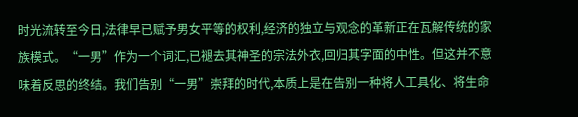时光流转至今日,法律早已赋予男女平等的权利,经济的独立与观念的革新正在瓦解传统的家族模式。“一男”作为一个词汇,已褪去其神圣的宗法外衣,回归其字面的中性。但这并不意味着反思的终结。我们告别“一男”崇拜的时代,本质上是在告别一种将人工具化、将生命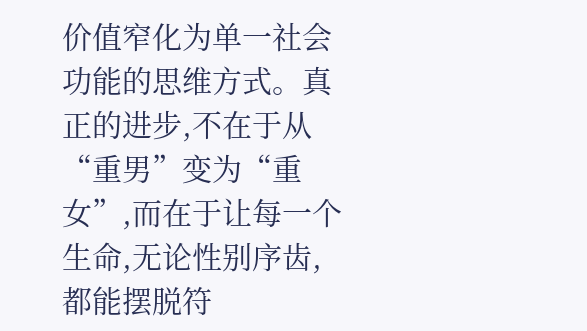价值窄化为单一社会功能的思维方式。真正的进步,不在于从“重男”变为“重女”,而在于让每一个生命,无论性别序齿,都能摆脱符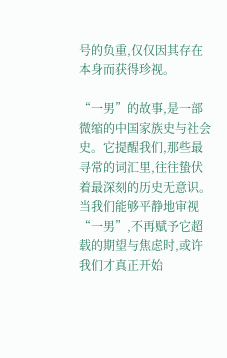号的负重,仅仅因其存在本身而获得珍视。

“一男”的故事,是一部微缩的中国家族史与社会史。它提醒我们,那些最寻常的词汇里,往往蛰伏着最深刻的历史无意识。当我们能够平静地审视“一男”,不再赋予它超载的期望与焦虑时,或许我们才真正开始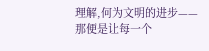理解,何为文明的进步——那便是让每一个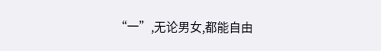“一”,无论男女,都能自由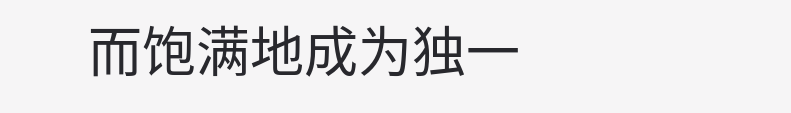而饱满地成为独一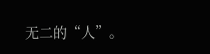无二的“人”。